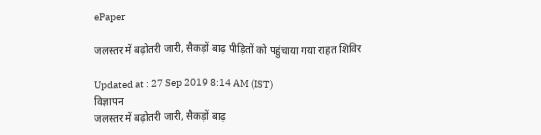ePaper

जलस्तर में बढ़ोतरी जारी, सैकड़ों बाढ़ पीड़ितों को पहुंचाया गया राहत शिविर

Updated at : 27 Sep 2019 8:14 AM (IST)
विज्ञापन
जलस्तर में बढ़ोतरी जारी, सैकड़ों बाढ़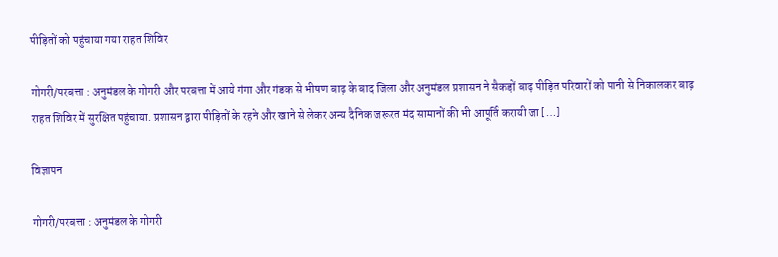पीड़ितों को पहुंचाया गया राहत शिविर

गोगरी/परबत्ता : अनुमंडल के गोगरी और परबत्ता में आये गंगा और गंडक से भीषण बाढ़ के बाद जिला और अनुमंडल प्रशासन ने सैकड़ों बाढ़ पीड़ित परिवारों को पानी से निकालकर बाढ़ राहत शिविर में सुरक्षित पहुंचाया. प्रशासन द्वारा पीड़ितों के रहने और खाने से लेकर अन्य दैनिक जरूरत मंद सामानों की भी आपूर्ति करायी जा […]

विज्ञापन

गोगरी/परबत्ता : अनुमंडल के गोगरी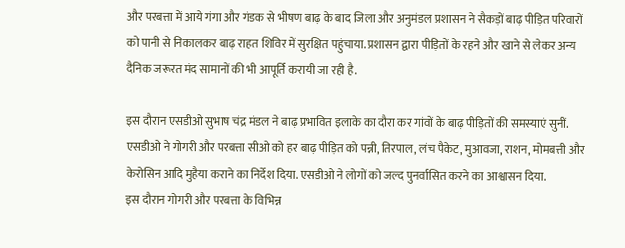और परबत्ता में आये गंगा और गंडक से भीषण बाढ़ के बाद जिला और अनुमंडल प्रशासन ने सैकड़ों बाढ़ पीड़ित परिवारों को पानी से निकालकर बाढ़ राहत शिविर में सुरक्षित पहुंचाया. प्रशासन द्वारा पीड़ितों के रहने और खाने से लेकर अन्य दैनिक जरूरत मंद सामानों की भी आपूर्ति करायी जा रही है.

इस दौरान एसडीओ सुभाष चंद्र मंडल ने बाढ़ प्रभावित इलाके का दौरा कर गांवों के बाढ़ पीड़ितों की समस्याएं सुनीं. एसडीओ ने गोगरी और परबत्ता सीओ को हर बाढ़ पीड़ित को पन्नी, तिरपाल, लंच पैकेट, मुआवजा, राशन, मोमबत्ती और केरोसिन आदि मुहैया कराने का निर्देश दिया. एसडीओ ने लोगों को जल्द पुनर्वासित करने का आश्वासन दिया.
इस दौरान गोगरी और परबत्ता के विभिन्न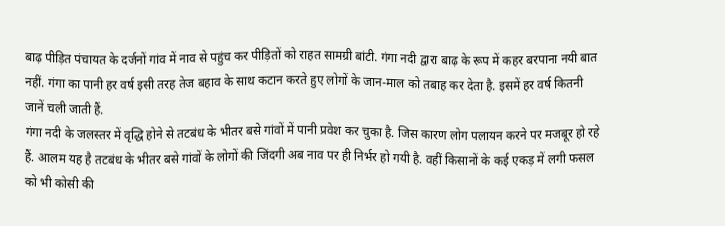बाढ़ पीड़ित पंचायत के दर्जनों गांव में नाव से पहुंच कर पीड़ितों को राहत सामग्री बांटी. गंगा नदी द्वारा बाढ़ के रूप में कहर बरपाना नयी बात नहीं. गंगा का पानी हर वर्ष इसी तरह तेज बहाव के साथ कटान करते हुए लोगों के जान-माल को तबाह कर देता है. इसमें हर वर्ष कितनी जानें चली जाती हैं.
गंगा नदी के जलस्तर में वृद्धि होने से तटबंध के भीतर बसे गांवों में पानी प्रवेश कर चुका है. जिस कारण लोग पलायन करने पर मजबूर हो रहे हैं. आलम यह है तटबंध के भीतर बसे गांवों के लोगों की जिंदगी अब नाव पर ही निर्भर हो गयी है. वहीं किसानों के कई एकड़ में लगी फसल को भी कोसी की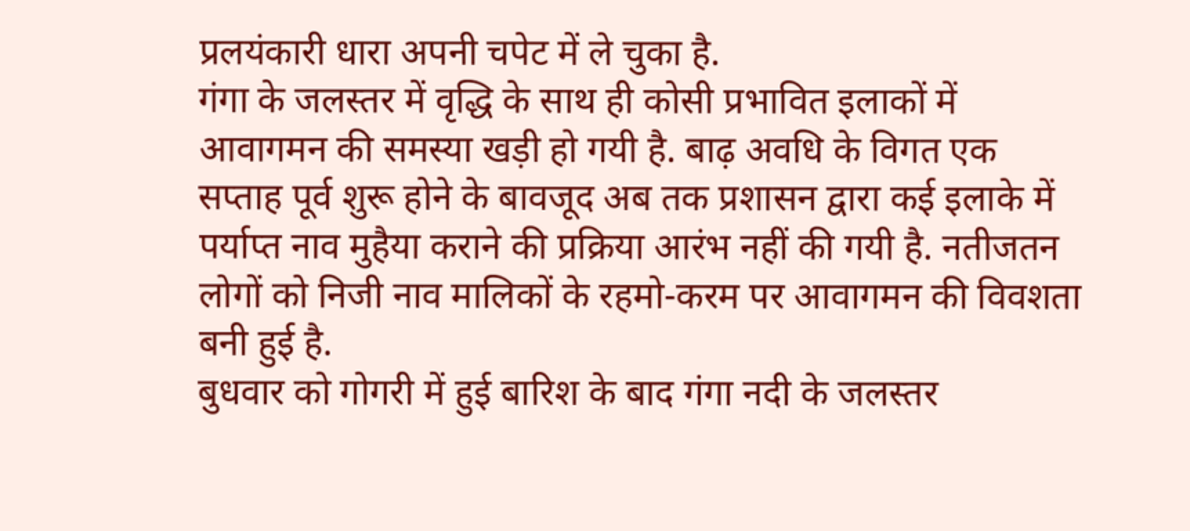प्रलयंकारी धारा अपनी चपेट में ले चुका है.
गंगा के जलस्तर में वृद्धि के साथ ही कोसी प्रभावित इलाकों में आवागमन की समस्या खड़ी हो गयी है. बाढ़ अवधि के विगत एक सप्ताह पूर्व शुरू होने के बावजूद अब तक प्रशासन द्वारा कई इलाके में पर्याप्त नाव मुहैया कराने की प्रक्रिया आरंभ नहीं की गयी है. नतीजतन लोगों को निजी नाव मालिकों के रहमो-करम पर आवागमन की विवशता बनी हुई है.
बुधवार को गोगरी में हुई बारिश के बाद गंगा नदी के जलस्तर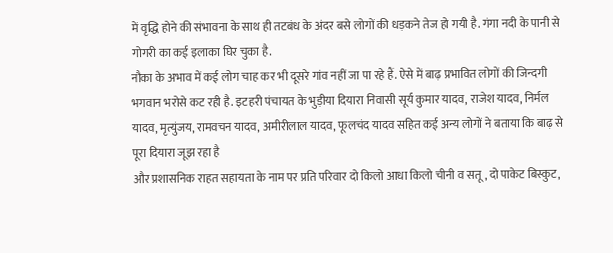में वृद्धि होने की संभावना के साथ ही तटबंध के अंदर बसे लोगों की धड़कने तेज हो गयी है. गंगा नदी के पानी से गोगरी का कई इलाका घिर चुका है.
नौका के अभाव में कई लोग चाह कर भी दूसरे गांव नहीं जा पा रहे हैं. ऐसे में बाढ़ प्रभावित लोगों की जिन्दगी भगवान भरोसे कट रही है. इटहरी पंचायत के भुड़ीया दियारा निवासी सूर्य कुमार यादव, राजेश यादव, निर्मल यादव, मृत्युंजय, रामवचन यादव, अमीरीलाल यादव, फूलचंद यादव सहित कई अन्य लोगों ने बताया कि बाढ़ से पूरा दियारा जूझ रहा है
और प्रशासनिक राहत सहायता के नाम पर प्रति परिवार दो किलो आधा किलो चीनी व सतू, दो पाकेट बिस्कुट,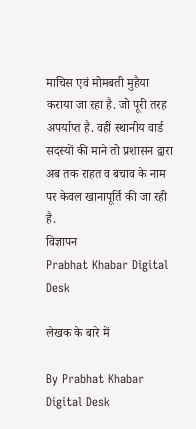माचिस एवं मोमबती मुहैया कराया जा रहा है. जो पूरी तरह अपर्याप्त है. वहीं स्थानीय वार्ड सदस्यों की माने तो प्रशासन द्वारा अब तक राहत व बचाव के नाम पर केवल खानापूर्ति की जा रही है.
विज्ञापन
Prabhat Khabar Digital Desk

लेखक के बारे में

By Prabhat Khabar Digital Desk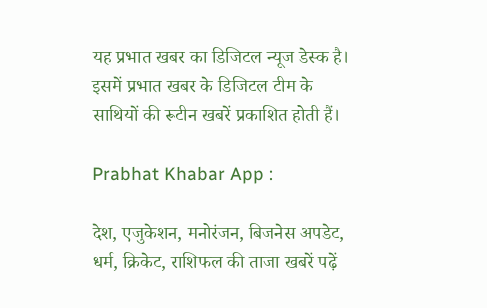यह प्रभात खबर का डिजिटल न्यूज डेस्क है। इसमें प्रभात खबर के डिजिटल टीम के साथियों की रूटीन खबरें प्रकाशित होती हैं।

Prabhat Khabar App :

देश, एजुकेशन, मनोरंजन, बिजनेस अपडेट, धर्म, क्रिकेट, राशिफल की ताजा खबरें पढ़ें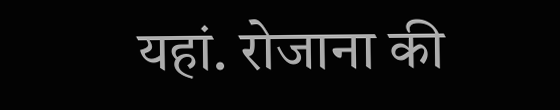यहां. रोजाना की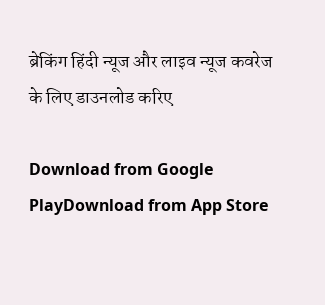ब्रेकिंग हिंदी न्यूज और लाइव न्यूज कवरेज के लिए डाउनलोड करिए

Download from Google PlayDownload from App Store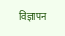विज्ञापन